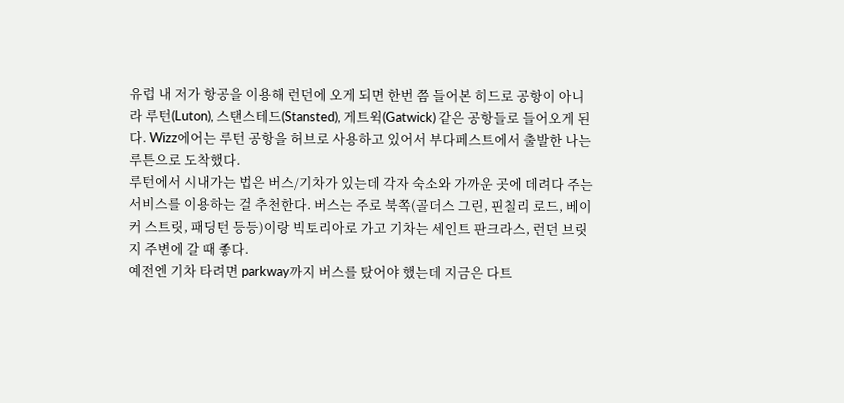유럽 내 저가 항공을 이용해 런던에 오게 되면 한번 쯤 들어본 히드로 공항이 아니라 루턴(Luton), 스탠스테드(Stansted), 게트윅(Gatwick) 같은 공항들로 들어오게 된다. Wizz에어는 루턴 공항을 허브로 사용하고 있어서 부다페스트에서 출발한 나는 루튼으로 도착했다.
루턴에서 시내가는 법은 버스/기차가 있는데 각자 숙소와 가까운 곳에 데려다 주는 서비스를 이용하는 걸 추천한다. 버스는 주로 북쪽(골더스 그린, 핀칠리 로드, 베이커 스트릿, 패딩턴 등등)이랑 빅토리아로 가고 기차는 세인트 판크라스, 런던 브릿지 주변에 갈 때 좋다.
예전엔 기차 타려면 parkway까지 버스를 탔어야 했는데 지금은 다트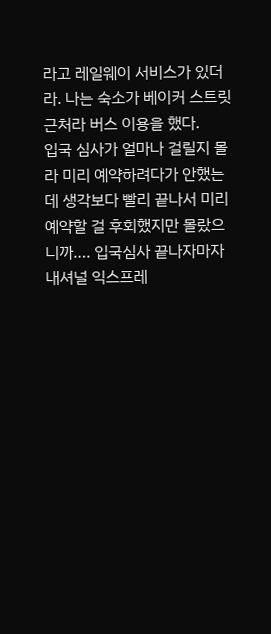라고 레일웨이 서비스가 있더라. 나는 숙소가 베이커 스트릿 근처라 버스 이용을 했다.
입국 심사가 얼마나 걸릴지 몰라 미리 예약하려다가 안했는데 생각보다 빨리 끝나서 미리 예약할 걸 후회했지만 몰랐으니까…. 입국심사 끝나자마자 내셔널 익스프레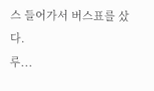스 들어가서 버스표를 샀다.
루...